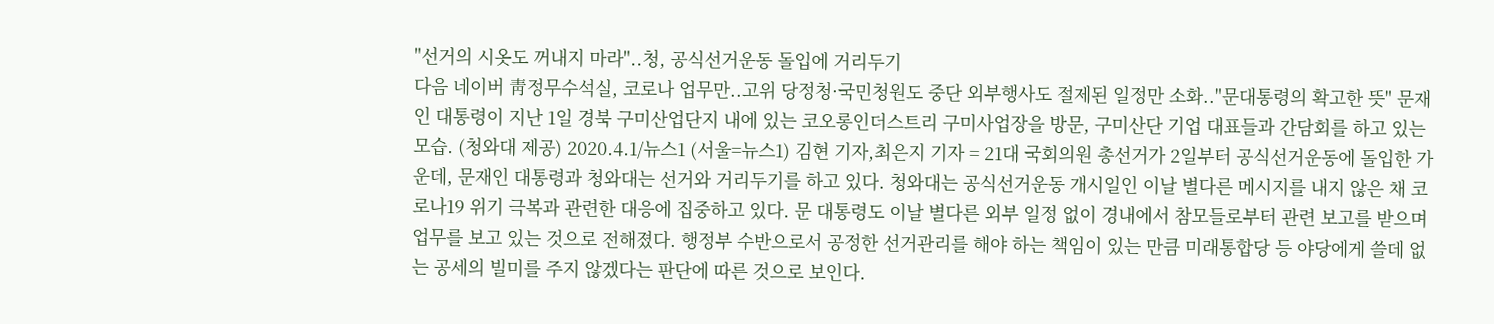"선거의 시옷도 꺼내지 마라"..청, 공식선거운동 돌입에 거리두기
다음 네이버 靑정무수석실, 코로나 업무만..고위 당정청·국민청원도 중단 외부행사도 절제된 일정만 소화.."문대통령의 확고한 뜻" 문재인 대통령이 지난 1일 경북 구미산업단지 내에 있는 코오롱인더스트리 구미사업장을 방문, 구미산단 기업 대표들과 간담회를 하고 있는 모습. (청와대 제공) 2020.4.1/뉴스1 (서울=뉴스1) 김현 기자,최은지 기자 = 21대 국회의원 총선거가 2일부터 공식선거운동에 돌입한 가운데, 문재인 대통령과 청와대는 선거와 거리두기를 하고 있다. 청와대는 공식선거운동 개시일인 이날 별다른 메시지를 내지 않은 채 코로나19 위기 극복과 관련한 대응에 집중하고 있다. 문 대통령도 이날 별다른 외부 일정 없이 경내에서 참모들로부터 관련 보고를 받으며 업무를 보고 있는 것으로 전해졌다. 행정부 수반으로서 공정한 선거관리를 해야 하는 책임이 있는 만큼 미래통합당 등 야당에게 쓸데 없는 공세의 빌미를 주지 않겠다는 판단에 따른 것으로 보인다.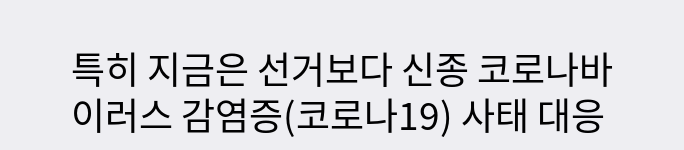특히 지금은 선거보다 신종 코로나바이러스 감염증(코로나19) 사태 대응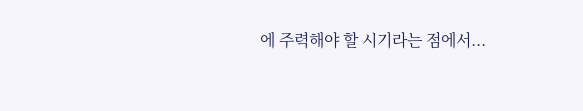에 주력해야 할 시기라는 점에서...